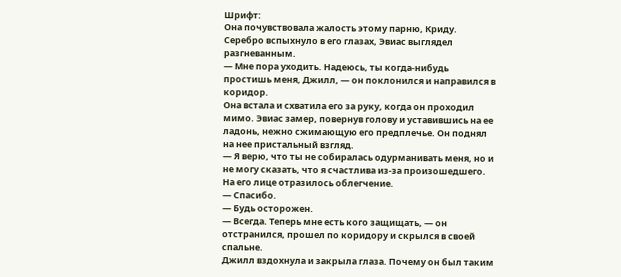Шрифт:
Она почувствовала жалость этому парню, Криду.
Серебро вспыхнуло в его глазах, Эвиас выглядел разгневанным.
— Мне пора уходить. Надеюсь, ты когда-нибудь простишь меня, Джилл, — он поклонился и направился в коридор.
Она встала и схватила его за руку, когда он проходил мимо. Эвиас замер, повернув голову и уставившись на ее ладонь, нежно сжимающую его предплечье. Он поднял на нее пристальный взгляд.
— Я верю, что ты не собиралась одурманивать меня, но и не могу сказать, что я счастлива из-за произошедшего.
На его лице отразилось облегчение.
— Спасибо.
— Будь осторожен.
— Всегда. Теперь мне есть кого защищать, — он отстранился, прошел по коридору и скрылся в своей спальне.
Джилл вздохнула и закрыла глаза. Почему он был таким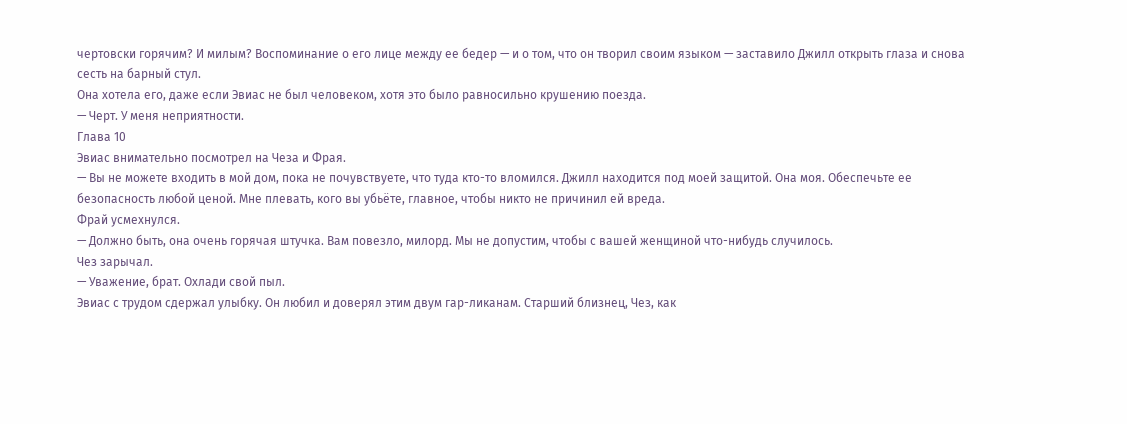чертовски горячим? И милым? Воспоминание о его лице между ее бедер — и о том, что он творил своим языком — заставило Джилл открыть глаза и снова сесть на барный стул.
Она хотела его, даже если Эвиас не был человеком, хотя это было равносильно крушению поезда.
— Черт. У меня неприятности.
Глава 10
Эвиас внимательно посмотрел на Чеза и Фрая.
— Вы не можете входить в мой дом, пока не почувствуете, что туда кто-то вломился. Джилл находится под моей защитой. Она моя. Обеспечьте ее безопасность любой ценой. Мне плевать, кого вы убьёте, главное, чтобы никто не причинил ей вреда.
Фрай усмехнулся.
— Должно быть, она очень горячая штучка. Вам повезло, милорд. Мы не допустим, чтобы с вашей женщиной что-нибудь случилось.
Чез зарычал.
— Уважение, брат. Охлади свой пыл.
Эвиас с трудом сдержал улыбку. Он любил и доверял этим двум гар-ликанам. Старший близнец, Чез, как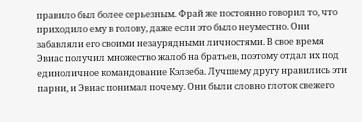правило был более серьезным. Фрай же постоянно говорил то, что приходило ему в голову, даже если это было неуместно. Они забавляли его своими незаурядными личностями. В свое время Эвиас получил множество жалоб на братьев, поэтому отдал их под единоличное командование Кэлзеба. Лучшему другу нравились эти парни, и Эвиас понимал почему. Они были словно глоток свежего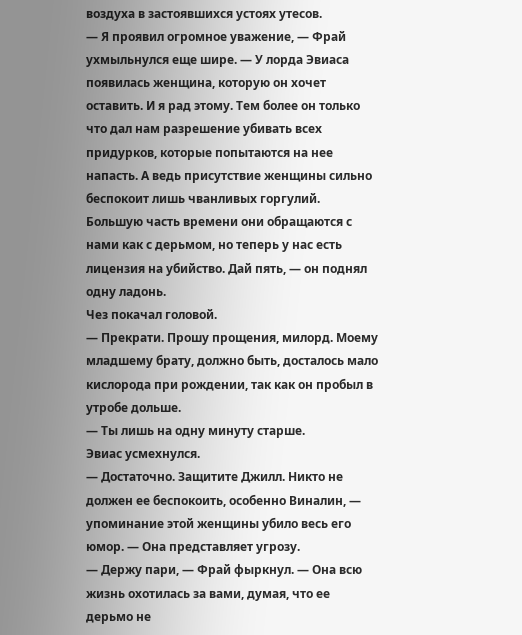воздуха в застоявшихся устоях утесов.
— Я проявил огромное уважение, — Фрай ухмыльнулся еще шире. — У лорда Эвиаса появилась женщина, которую он хочет оставить. И я рад этому. Тем более он только что дал нам разрешение убивать всех придурков, которые попытаются на нее напасть. А ведь присутствие женщины сильно беспокоит лишь чванливых горгулий. Большую часть времени они обращаются с нами как с дерьмом, но теперь у нас есть лицензия на убийство. Дай пять, — он поднял одну ладонь.
Чез покачал головой.
— Прекрати. Прошу прощения, милорд. Моему младшему брату, должно быть, досталось мало кислорода при рождении, так как он пробыл в утробе дольше.
— Ты лишь на одну минуту старше.
Эвиас усмехнулся.
— Достаточно. Защитите Джилл. Никто не должен ее беспокоить, особенно Виналин, — упоминание этой женщины убило весь его юмор. — Она представляет угрозу.
— Держу пари, — Фрай фыркнул. — Она всю жизнь охотилась за вами, думая, что ее дерьмо не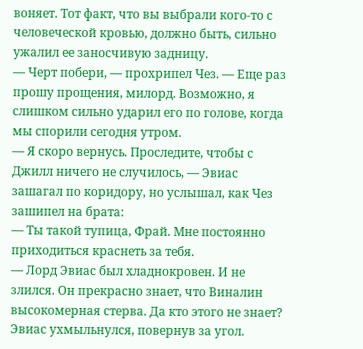воняет. Тот факт, что вы выбрали кого-то с человеческой кровью, должно быть, сильно ужалил ее заносчивую задницу.
— Черт побери, — прохрипел Чез. — Еще раз прошу прощения, милорд. Возможно, я слишком сильно ударил его по голове, когда мы спорили сегодня утром.
— Я скоро вернусь. Проследите, чтобы с Джилл ничего не случилось, — Эвиас зашагал по коридору, но услышал, как Чез зашипел на брата:
— Ты такой тупица, Фрай. Мне постоянно приходиться краснеть за тебя.
— Лорд Эвиас был хладнокровен. И не злился. Он прекрасно знает, что Виналин высокомерная стерва. Да кто этого не знает?
Эвиас ухмыльнулся, повернув за угол.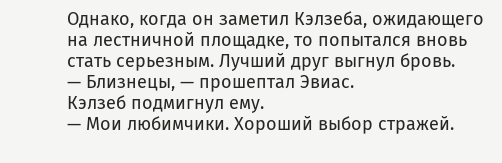Однако, когда он заметил Кэлзеба, ожидающего на лестничной площадке, то попытался вновь стать серьезным. Лучший друг выгнул бровь.
— Близнецы, — прошептал Эвиас.
Кэлзеб подмигнул ему.
— Мои любимчики. Хороший выбор стражей.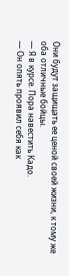Они будут защищать ее ценой своей жизни, к тому же оба отличные бойцы.
— Я в курсе. Пора навестить Кадо.
— Он опять проявил себя как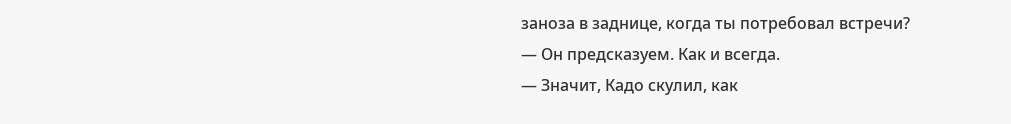заноза в заднице, когда ты потребовал встречи?
— Он предсказуем. Как и всегда.
— Значит, Кадо скулил, как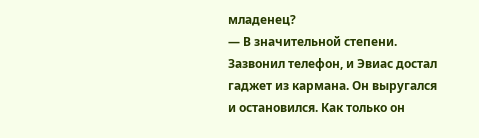младенец?
— В значительной степени.
Зазвонил телефон, и Эвиас достал гаджет из кармана. Он выругался и остановился. Как только он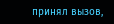принял вызов,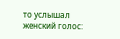то услышал женский голос: